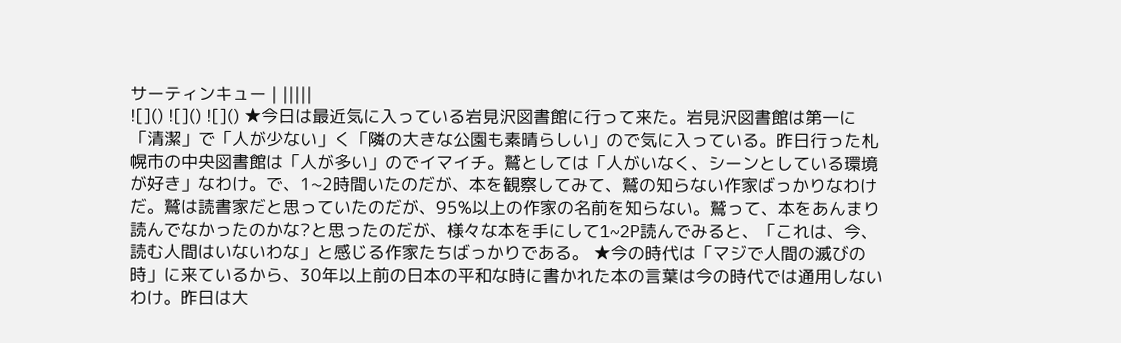サーティンキュー | |||||
![]() ![]() ![]() ★今日は最近気に入っている岩見沢図書館に行って来た。岩見沢図書館は第一に「清潔」で「人が少ない」く「隣の大きな公園も素晴らしい」ので気に入っている。昨日行った札幌市の中央図書館は「人が多い」のでイマイチ。鷲としては「人がいなく、シーンとしている環境が好き」なわけ。で、1~2時間いたのだが、本を観察してみて、鷲の知らない作家ばっかりなわけだ。鷲は読書家だと思っていたのだが、95%以上の作家の名前を知らない。鷲って、本をあんまり読んでなかったのかな?と思ったのだが、様々な本を手にして1~2P読んでみると、「これは、今、読む人間はいないわな」と感じる作家たちばっかりである。 ★今の時代は「マジで人間の滅びの時」に来ているから、30年以上前の日本の平和な時に書かれた本の言葉は今の時代では通用しないわけ。昨日は大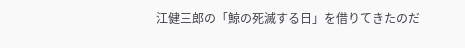江健三郎の「鯨の死滅する日」を借りてきたのだ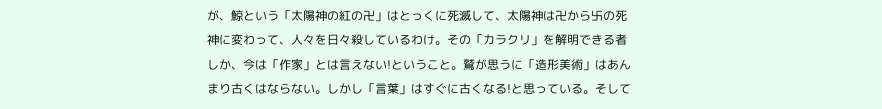が、鯨という「太陽神の紅の卍」はとっくに死滅して、太陽神は卍から卐の死神に変わって、人々を日々殺しているわけ。その「カラクリ」を解明できる者しか、今は「作家」とは言えない!ということ。鷲が思うに「造形美術」はあんまり古くはならない。しかし「言葉」はすぐに古くなる!と思っている。そして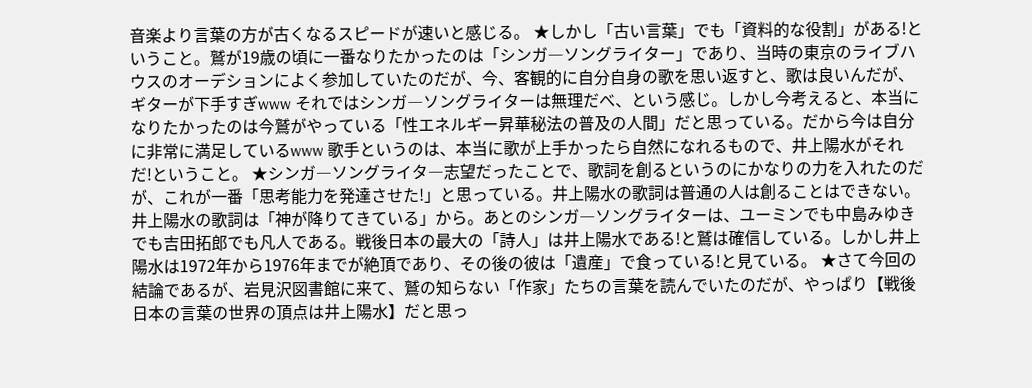音楽より言葉の方が古くなるスピードが速いと感じる。 ★しかし「古い言葉」でも「資料的な役割」がある!ということ。鷲が19歳の頃に一番なりたかったのは「シンガ―ソングライター」であり、当時の東京のライブハウスのオーデションによく参加していたのだが、今、客観的に自分自身の歌を思い返すと、歌は良いんだが、ギターが下手すぎwww それではシンガ―ソングライターは無理だべ、という感じ。しかし今考えると、本当になりたかったのは今鷲がやっている「性エネルギー昇華秘法の普及の人間」だと思っている。だから今は自分に非常に満足しているwww 歌手というのは、本当に歌が上手かったら自然になれるもので、井上陽水がそれだ!ということ。 ★シンガ―ソングライタ―志望だったことで、歌詞を創るというのにかなりの力を入れたのだが、これが一番「思考能力を発達させた!」と思っている。井上陽水の歌詞は普通の人は創ることはできない。井上陽水の歌詞は「神が降りてきている」から。あとのシンガ―ソングライターは、ユーミンでも中島みゆきでも吉田拓郎でも凡人である。戦後日本の最大の「詩人」は井上陽水である!と鷲は確信している。しかし井上陽水は1972年から1976年までが絶頂であり、その後の彼は「遺産」で食っている!と見ている。 ★さて今回の結論であるが、岩見沢図書館に来て、鷲の知らない「作家」たちの言葉を読んでいたのだが、やっぱり【戦後日本の言葉の世界の頂点は井上陽水】だと思っ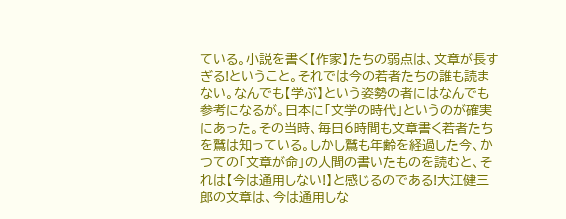ている。小説を書く【作家】たちの弱点は、文章が長すぎる!ということ。それでは今の若者たちの誰も読まない。なんでも【学ぶ】という姿勢の者にはなんでも参考になるが。日本に「文学の時代」というのが確実にあった。その当時、毎日6時間も文章書く若者たちを鷲は知っている。しかし鷲も年齢を経過した今、かつての「文章が命」の人間の書いたものを読むと、それは【今は通用しない!】と感じるのである!大江健三郎の文章は、今は通用しな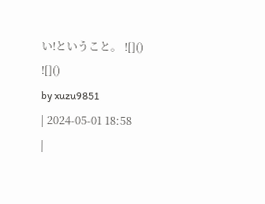い!ということ。 ![]() ![]()
by xuzu9851
| 2024-05-01 18:58
|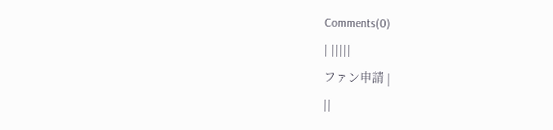Comments(0)
| |||||
ファン申請 |
||